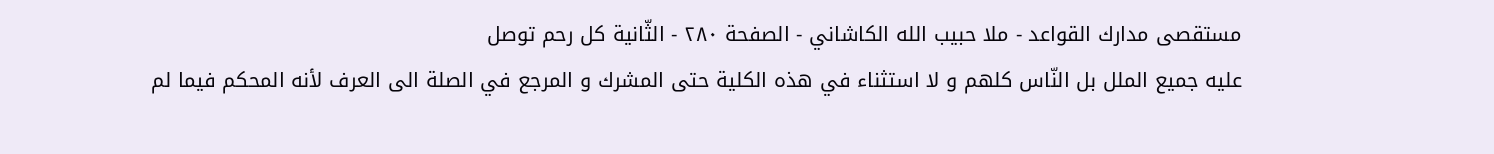مستقصى مدارك القواعد - ملا حبيب الله الكاشاني - الصفحة ٢٨٠ - الثّانية كل رحم توصل
عليه جميع الملل بل النّاس كلهم و لا استثناء في هذه الكلية حتى المشرك و المرجع في الصلة الى العرف لأنه المحكم فيما لم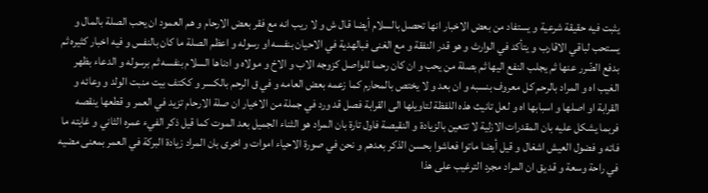يثبت فيه حقيقة شرعية و يستفاد من بعض الاخبار انها تحصل بالسلام أيضا قال ش و لا ريب انه مع فقر بعض الارحام و هم العمود ان يحب الصلة بالمال و يستحب لباقي الاقارب و يتأكد في الوارث و هو قدر النفقة و مع الغنى فبالهدية في الاحيان بنفسه او رسوله و اعظم الصلة ما كان بالنفس و فيه اخبار كثيره ثم بدفع الضّرر عنها ثم يجلب النفع اليها ثم بصلة من يحب و ان كان رحما للواصل كزوجه الاب و الاخ و مولاه و ادناها السلام بنفسه ثم برسوله و الدعاء بظهر الغيب اه و المراد بالرحم كل معروف بنسبه و ان بعد و لا يختص بالمحارم كما زعمه بعض العامه و في ق الرحم بالكسر و ككتف بيت منبت الولد و وعائه و القرابة او اصلها و اسبابها اه و لعل تانيث هذه اللفظة لتاويلها الى القرابة فصل قد ورد في جملة من الاخيار ان صلة الارحام تزيد في العمر و قطعها ينقصه فربما يشكل عليه بان المقدرات الازلية لا تتعين بالزيادة و النقيصة فاول تارة بان المراد هو الثناء الجميل بعد الموت كما قيل ذكر الفيء عمره الثاني و غايته ما فاته و فضول العيش اشغال و قيل أيضا ماتوا فعاشوا بحسن الذكر بعدهم و نحن في صورة الاحياء اموات و اخرى بان المراد زيادة البركة في العمر بمعنى مضيه في راحة وسعة و قد يق ان المراد مجرد الترغيب على هذا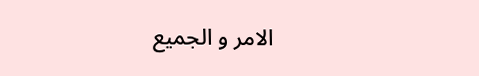الامر و الجميع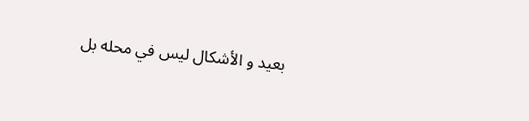بعيد و الأشكال ليس في محله بل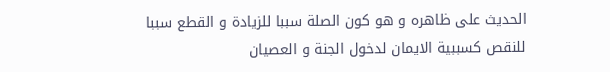الحديث على ظاهره و هو كون الصلة سببا للزيادة و القطع سببا للنقص كسببية الايمان لدخول الجنة و العصيان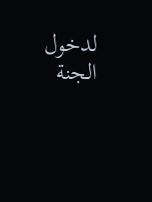لدخول الجنة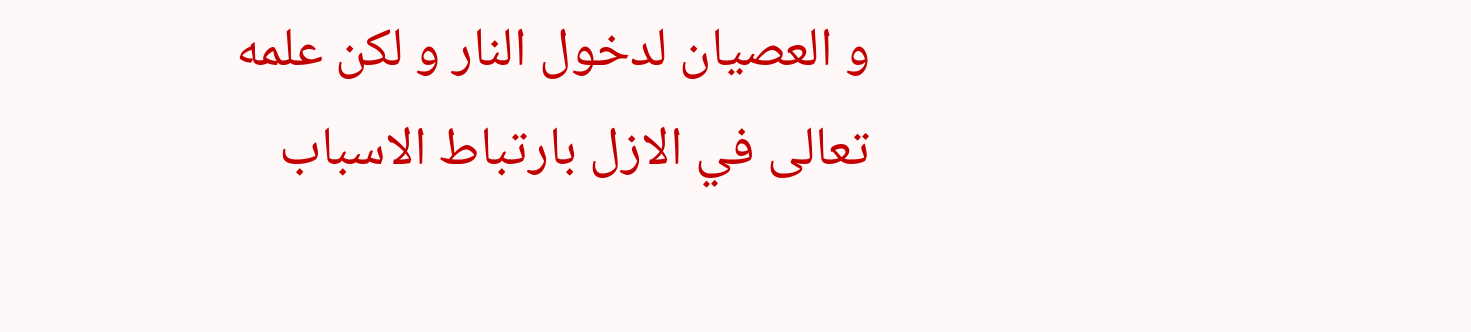و العصيان لدخول النار و لكن علمه تعالى في الازل بارتباط الاسباب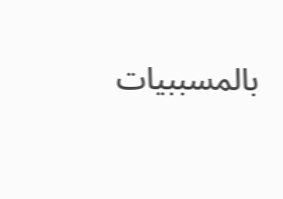بالمسببيات